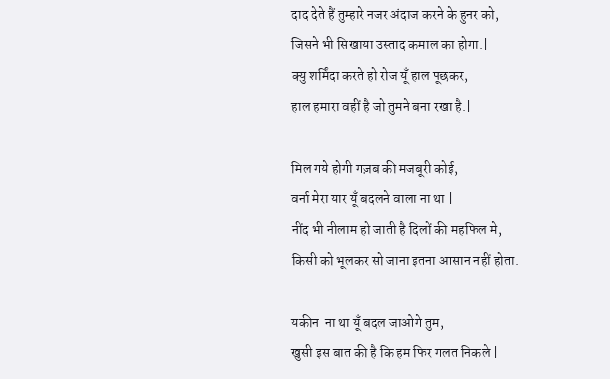दाद देते हैं तुम्हारे नजर अंदाज करने के हुनर को,
जिसने भी सिखाया उस्ताद कमाल का होगा.|
क्यु शर्मिंदा करते हो रोज यूँ हाल पूछकर,
हाल हमारा वहीं है जो तुमने बना रखा है.|

मिल गये होगी गज़ब की मजबूरी कोई,
वर्ना मेरा यार यूँ बदलने वाला ना था |
नींद भी नीलाम हो जाती है दिलों की महफिल मे,
किसी को भूलकर सो जाना इतना आसान नहीं होता.

यकीन  ना था यूँ बदल जाओगे तुम,
खुसी इस बात की है कि हम फिर गलत निकले |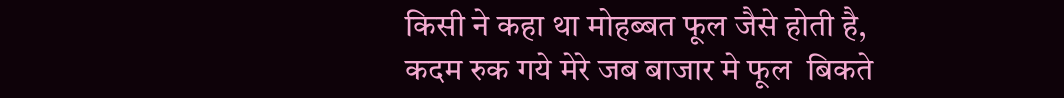किसी ने कहा था मोहब्बत फूल जैसे होती है,
कदम रुक गये मेरे जब बाजार मे फूल  बिकते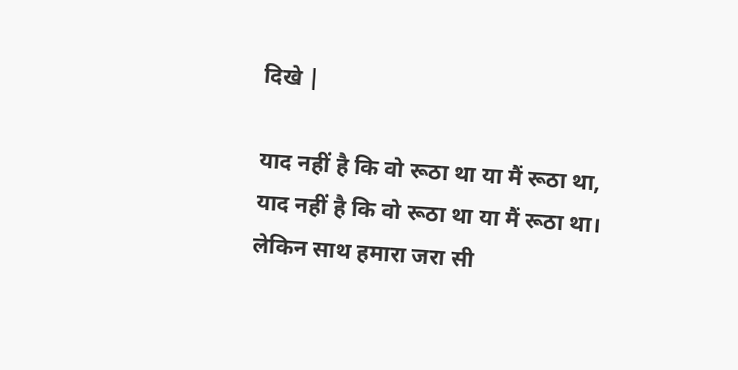दिखे |

याद नहीं है कि वो रूठा था या मैं रूठा था,
याद नहीं है कि वो रूठा था या मैं रूठा था।
लेकिन साथ हमारा जरा सी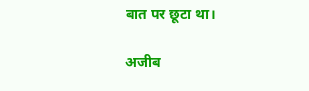बात पर छूटा था।

अजीब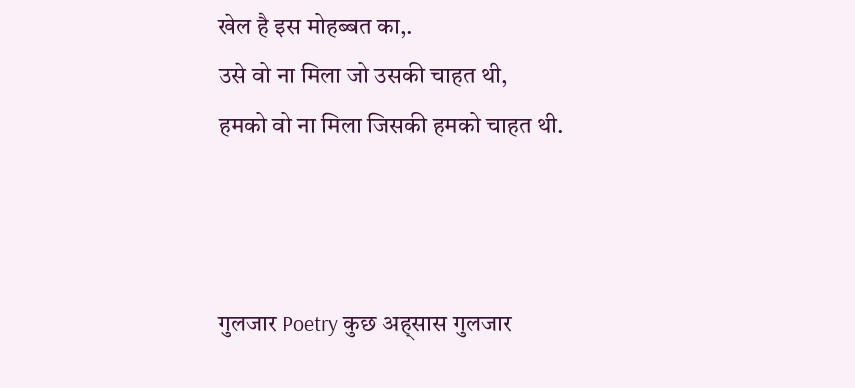खेल है इस मोहब्बत का,.
उसे वो ना मिला जो उसकी चाहत थी,
हमको वो ना मिला जिसकी हमको चाहत थी.



गुलजार Poetry कुछ अह्सास गुलजार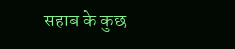सहाब के कुछ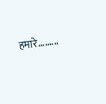हमारे.........